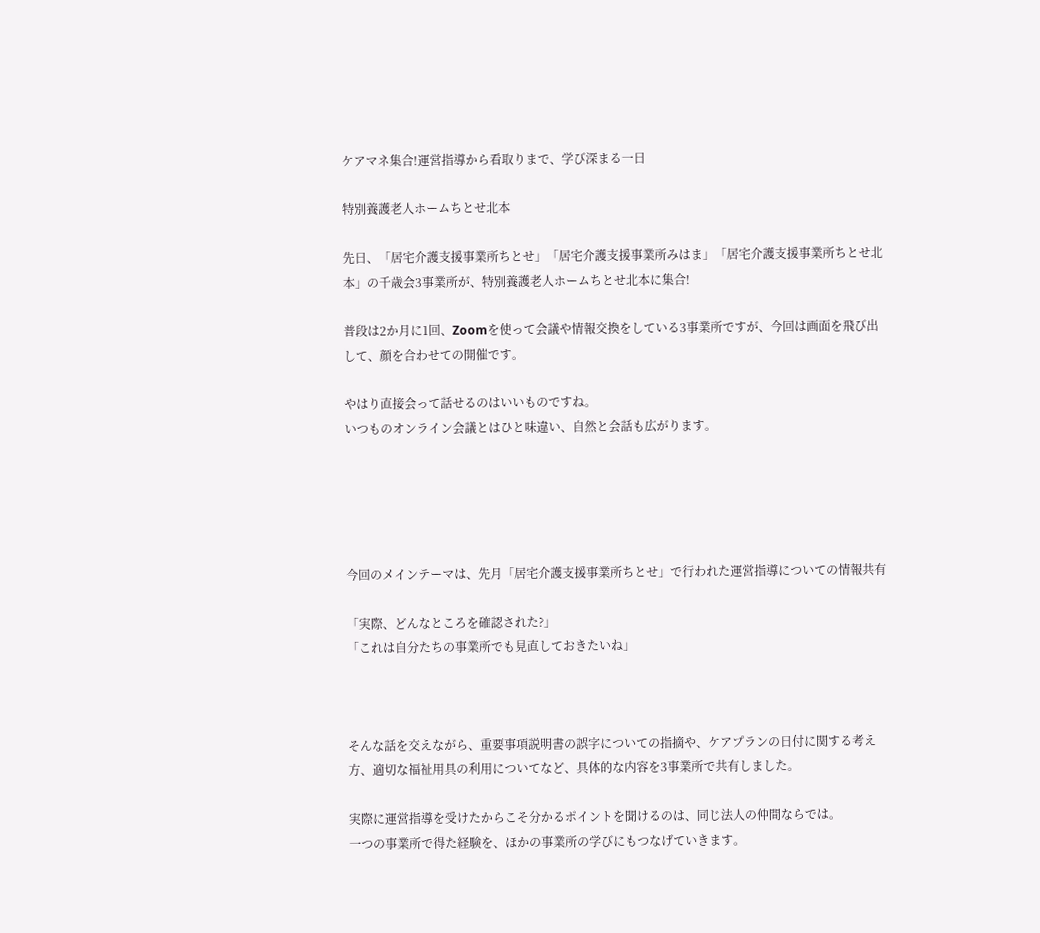ケアマネ集合!運営指導から看取りまで、学び深まる一日

特別養護老人ホームちとせ北本

先日、「居宅介護支援事業所ちとせ」「居宅介護支援事業所みはま」「居宅介護支援事業所ちとせ北本」の千歳会3事業所が、特別養護老人ホームちとせ北本に集合!

普段は2か月に1回、Zoomを使って会議や情報交換をしている3事業所ですが、今回は画面を飛び出して、顔を合わせての開催です。

やはり直接会って話せるのはいいものですね。
いつものオンライン会議とはひと味違い、自然と会話も広がります。





今回のメインテーマは、先月「居宅介護支援事業所ちとせ」で行われた運営指導についての情報共有

「実際、どんなところを確認された?」
「これは自分たちの事業所でも見直しておきたいね」



そんな話を交えながら、重要事項説明書の誤字についての指摘や、ケアプランの日付に関する考え方、適切な福祉用具の利用についてなど、具体的な内容を3事業所で共有しました。

実際に運営指導を受けたからこそ分かるポイントを聞けるのは、同じ法人の仲間ならでは。
一つの事業所で得た経験を、ほかの事業所の学びにもつなげていきます。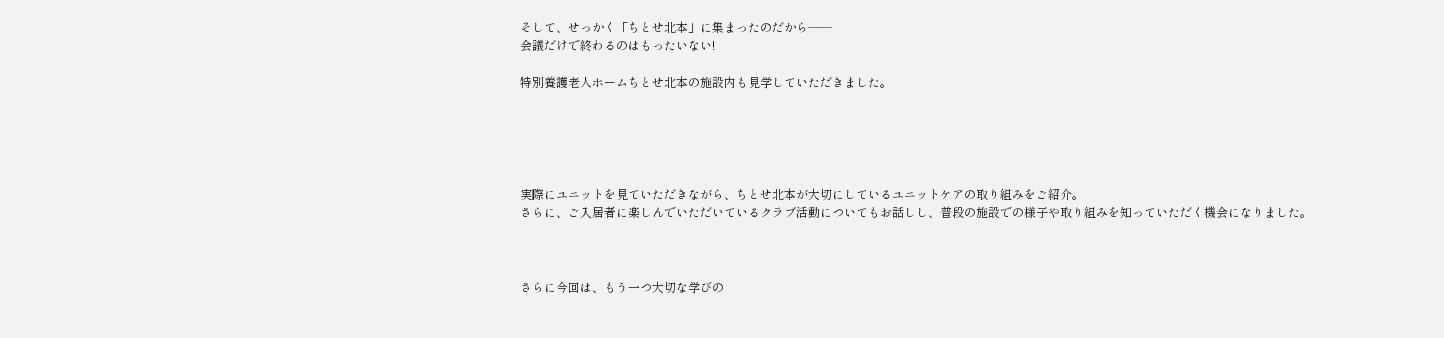そして、せっかく「ちとせ北本」に集まったのだから――
会議だけで終わるのはもったいない!

特別養護老人ホームちとせ北本の施設内も見学していただきました。





実際にユニットを見ていただきながら、ちとせ北本が大切にしているユニットケアの取り組みをご紹介。
さらに、ご入居者に楽しんでいただいているクラブ活動についてもお話しし、普段の施設での様子や取り組みを知っていただく機会になりました。



さらに今回は、もう一つ大切な学びの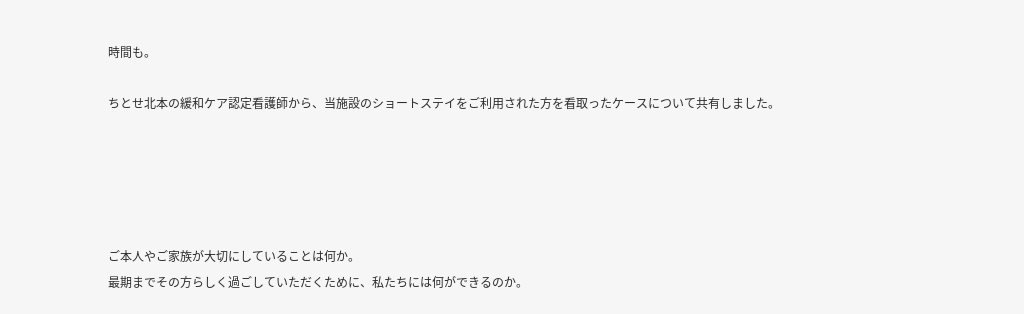時間も。

ちとせ北本の緩和ケア認定看護師から、当施設のショートステイをご利用された方を看取ったケースについて共有しました。





ご本人やご家族が大切にしていることは何か。
最期までその方らしく過ごしていただくために、私たちには何ができるのか。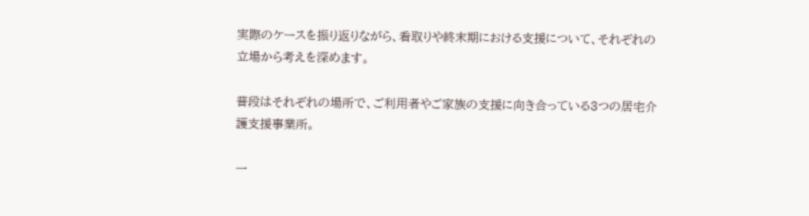実際のケースを振り返りながら、看取りや終末期における支援について、それぞれの立場から考えを深めます。

普段はそれぞれの場所で、ご利用者やご家族の支援に向き合っている3つの居宅介護支援事業所。

一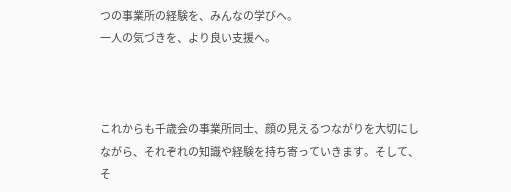つの事業所の経験を、みんなの学びへ。
一人の気づきを、より良い支援へ。



これからも千歳会の事業所同士、顔の見えるつながりを大切にしながら、それぞれの知識や経験を持ち寄っていきます。そして、そ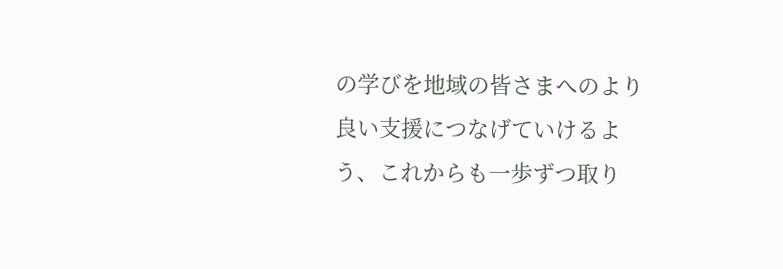の学びを地域の皆さまへのより良い支援につなげていけるよう、これからも一歩ずつ取り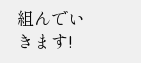組んでいきます!